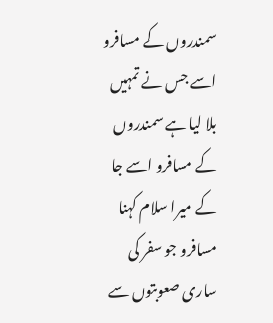سمندروں کے مسافرو
اسے جس نے تمہیں بلا لیا ہے سمندروں کے مسافرو اسے جا کے میرا سلام کہنا مسافرو جو سفر کی ساری صعوبتوں سے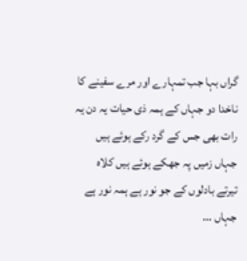گراں بہا جب تمہارے اور مرے سفینے کا ناخدا دو جہاں کے ہمہ ذی حیات یہ دن یہ رات بھی جس کے گرد رکے ہوئے ہیں جہاں زمیں پہ جھکے ہوئے ہیں کلاہ تیرتے بادلوں کے جو نور ہے ہمہ نور ہے جہاں ...